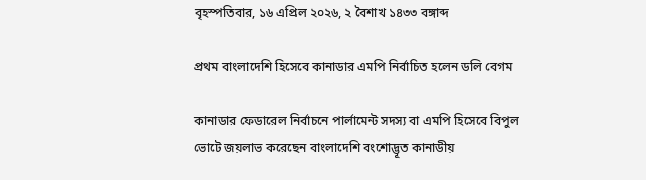বৃহস্পতিবার, ১৬ এপ্রিল ২০২৬, ২ বৈশাখ ১৪৩৩ বঙ্গাব্দ

প্রথম বাংলাদেশি হিসেবে কানাডার এমপি নির্বাচিত হলেন ডলি বেগম

কানাডার ফেডারেল নির্বাচনে পার্লামেন্ট সদস্য বা এমপি হিসেবে বিপুল ভোটে জয়লাভ করেছেন বাংলাদেশি বংশোদ্ভূত কানাডীয়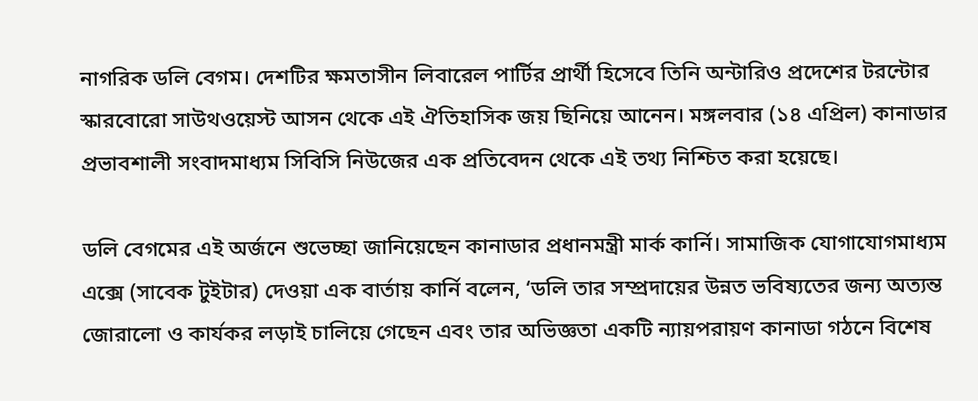নাগরিক ডলি বেগম। দেশটির ক্ষমতাসীন লিবারেল পার্টির প্রার্থী হিসেবে তিনি অন্টারিও প্রদেশের টরন্টোর স্কারবোরো সাউথওয়েস্ট আসন থেকে এই ঐতিহাসিক জয় ছিনিয়ে আনেন। মঙ্গলবার (১৪ এপ্রিল) কানাডার প্রভাবশালী সংবাদমাধ্যম সিবিসি নিউজের এক প্রতিবেদন থেকে এই তথ্য নিশ্চিত করা হয়েছে।

ডলি বেগমের এই অর্জনে শুভেচ্ছা জানিয়েছেন কানাডার প্রধানমন্ত্রী মার্ক কার্নি। সামাজিক যোগাযোগমাধ্যম এক্সে (সাবেক টুইটার) দেওয়া এক বার্তায় কার্নি বলেন, ‘ডলি তার সম্প্রদায়ের উন্নত ভবিষ্যতের জন্য অত্যন্ত জোরালো ও কার্যকর লড়াই চালিয়ে গেছেন এবং তার অভিজ্ঞতা একটি ন্যায়পরায়ণ কানাডা গঠনে বিশেষ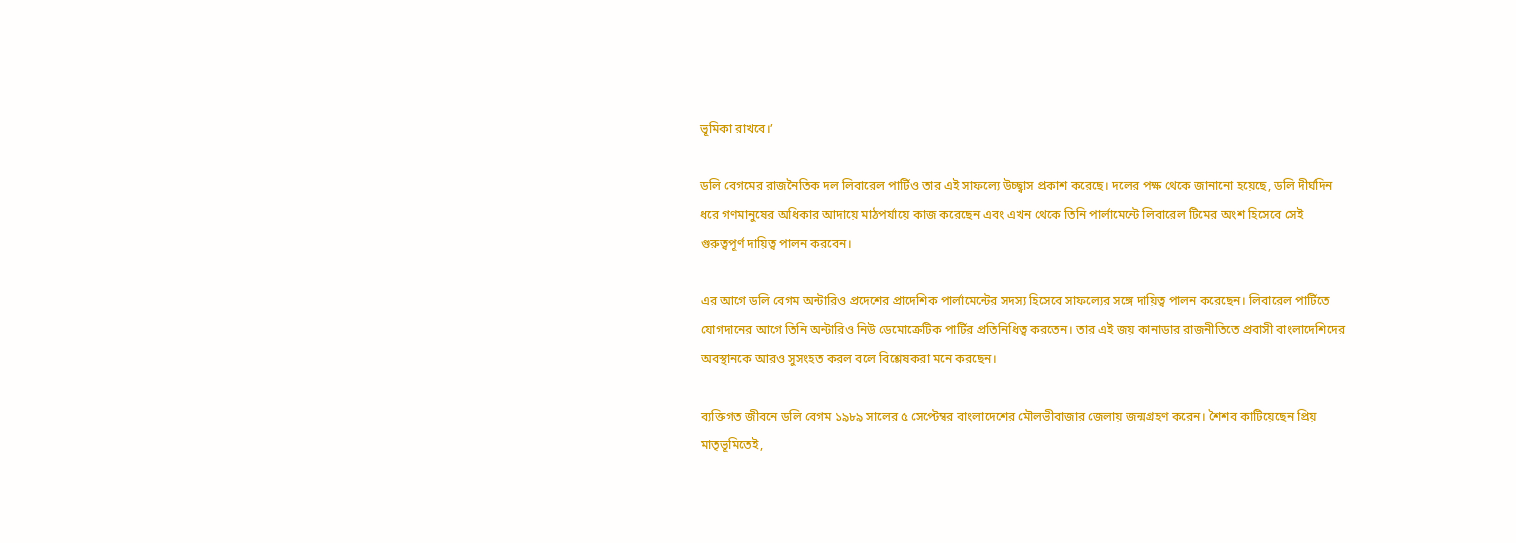ভূমিকা রাখবে।’

ডলি বেগমের রাজনৈতিক দল লিবারেল পার্টিও তার এই সাফল্যে উচ্ছ্বাস প্রকাশ করেছে। দলের পক্ষ থেকে জানানো হয়েছে, ডলি দীর্ঘদিন ধরে গণমানুষের অধিকার আদায়ে মাঠপর্যায়ে কাজ করেছেন এবং এখন থেকে তিনি পার্লামেন্টে লিবারেল টিমের অংশ হিসেবে সেই গুরুত্বপূর্ণ দায়িত্ব পালন করবেন।

এর আগে ডলি বেগম অন্টারিও প্রদেশের প্রাদেশিক পার্লামেন্টের সদস্য হিসেবে সাফল্যের সঙ্গে দায়িত্ব পালন করেছেন। লিবারেল পার্টিতে যোগদানের আগে তিনি অন্টারিও নিউ ডেমোক্রেটিক পার্টির প্রতিনিধিত্ব করতেন। তার এই জয় কানাডার রাজনীতিতে প্রবাসী বাংলাদেশিদের অবস্থানকে আরও সুসংহত করল বলে বিশ্লেষকরা মনে করছেন।

ব্যক্তিগত জীবনে ডলি বেগম ১৯৮৯ সালের ৫ সেপ্টেম্বর বাংলাদেশের মৌলভীবাজার জেলায় জন্মগ্রহণ করেন। শৈশব কাটিয়েছেন প্রিয় মাতৃভূমিতেই,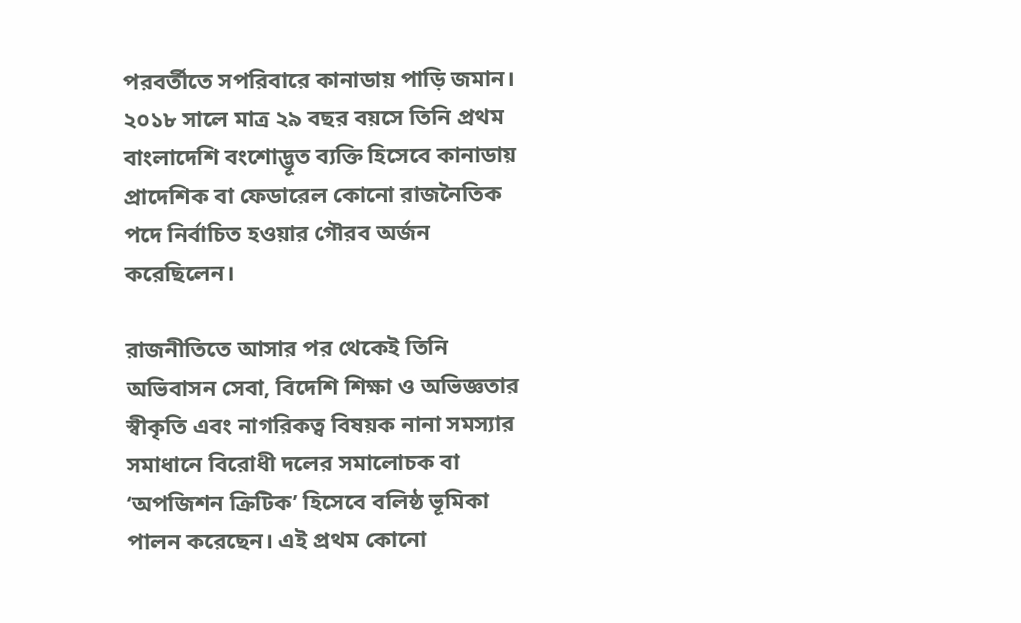পরবর্তীতে সপরিবারে কানাডায় পাড়ি জমান। ২০১৮ সালে মাত্র ২৯ বছর বয়সে তিনি প্রথম বাংলাদেশি বংশোদ্ভূত ব্যক্তি হিসেবে কানাডায় প্রাদেশিক বা ফেডারেল কোনো রাজনৈতিক পদে নির্বাচিত হওয়ার গৌরব অর্জন করেছিলেন।

রাজনীতিতে আসার পর থেকেই তিনি অভিবাসন সেবা, বিদেশি শিক্ষা ও অভিজ্ঞতার স্বীকৃতি এবং নাগরিকত্ব বিষয়ক নানা সমস্যার সমাধানে বিরোধী দলের সমালোচক বা ‘অপজিশন ক্রিটিক’ হিসেবে বলিষ্ঠ ভূমিকা পালন করেছেন। এই প্রথম কোনো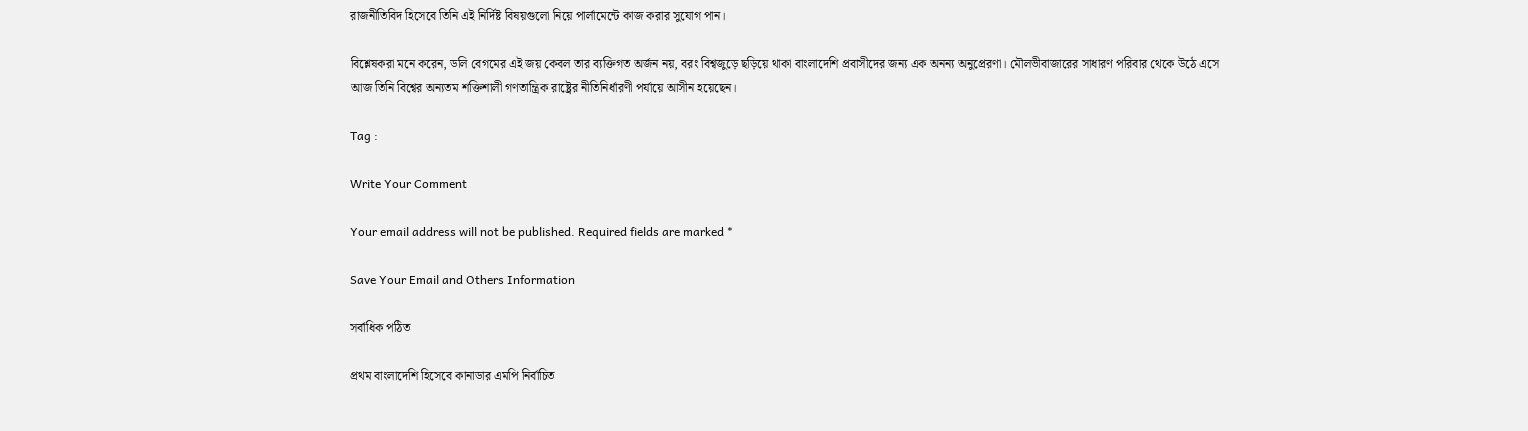রাজনীতিবিদ হিসেবে তিনি এই নির্দিষ্ট বিষয়গুলো নিয়ে পার্লামেন্টে কাজ করার সুযোগ পান।

বিশ্লেষকরা মনে করেন, ডলি বেগমের এই জয় কেবল তার ব্যক্তিগত অর্জন নয়, বরং বিশ্বজুড়ে ছড়িয়ে থাকা বাংলাদেশি প্রবাসীদের জন্য এক অনন্য অনুপ্রেরণা। মৌলভীবাজারের সাধারণ পরিবার থেকে উঠে এসে আজ তিনি বিশ্বের অন্যতম শক্তিশালী গণতান্ত্রিক রাষ্ট্রের নীতিনির্ধারণী পর্যায়ে আসীন হয়েছেন।

Tag :

Write Your Comment

Your email address will not be published. Required fields are marked *

Save Your Email and Others Information

সর্বাধিক পঠিত

প্রথম বাংলাদেশি হিসেবে কানাডার এমপি নির্বাচিত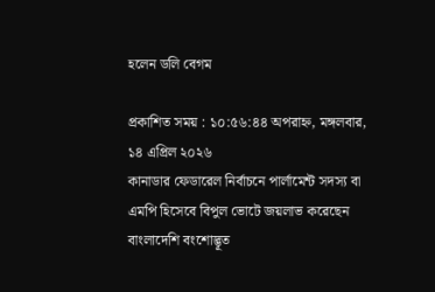হলেন ডলি বেগম

প্রকাশিত সময় : ১০:৫৬:৪৪ অপরাহ্ন, মঙ্গলবার, ১৪ এপ্রিল ২০২৬
কানাডার ফেডারেল নির্বাচনে পার্লামেন্ট সদস্য বা এমপি হিসেবে বিপুল ভোটে জয়লাভ করেছেন বাংলাদেশি বংশোদ্ভূত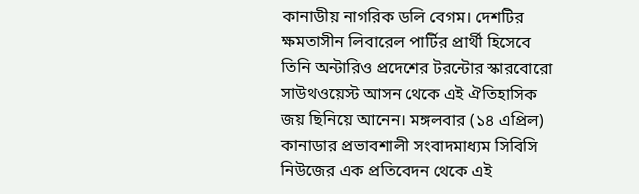কানাডীয় নাগরিক ডলি বেগম। দেশটির ক্ষমতাসীন লিবারেল পার্টির প্রার্থী হিসেবে তিনি অন্টারিও প্রদেশের টরন্টোর স্কারবোরো সাউথওয়েস্ট আসন থেকে এই ঐতিহাসিক জয় ছিনিয়ে আনেন। মঙ্গলবার (১৪ এপ্রিল) কানাডার প্রভাবশালী সংবাদমাধ্যম সিবিসি নিউজের এক প্রতিবেদন থেকে এই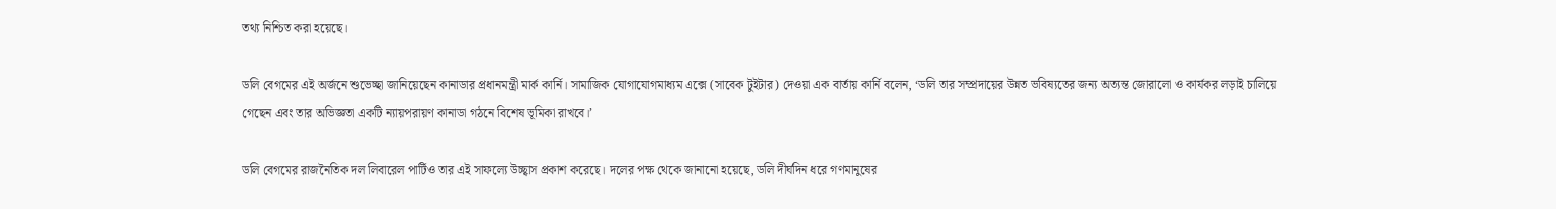তথ্য নিশ্চিত করা হয়েছে।

ডলি বেগমের এই অর্জনে শুভেচ্ছা জানিয়েছেন কানাডার প্রধানমন্ত্রী মার্ক কার্নি। সামাজিক যোগাযোগমাধ্যম এক্সে (সাবেক টুইটার) দেওয়া এক বার্তায় কার্নি বলেন, ‘ডলি তার সম্প্রদায়ের উন্নত ভবিষ্যতের জন্য অত্যন্ত জোরালো ও কার্যকর লড়াই চালিয়ে গেছেন এবং তার অভিজ্ঞতা একটি ন্যায়পরায়ণ কানাডা গঠনে বিশেষ ভূমিকা রাখবে।’

ডলি বেগমের রাজনৈতিক দল লিবারেল পার্টিও তার এই সাফল্যে উচ্ছ্বাস প্রকাশ করেছে। দলের পক্ষ থেকে জানানো হয়েছে, ডলি দীর্ঘদিন ধরে গণমানুষের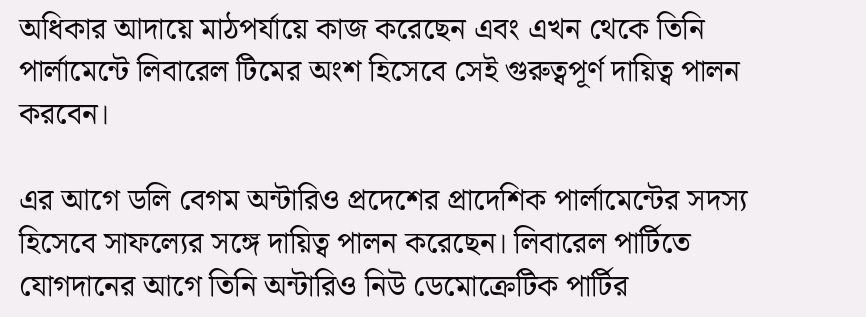অধিকার আদায়ে মাঠপর্যায়ে কাজ করেছেন এবং এখন থেকে তিনি পার্লামেন্টে লিবারেল টিমের অংশ হিসেবে সেই গুরুত্বপূর্ণ দায়িত্ব পালন করবেন।

এর আগে ডলি বেগম অন্টারিও প্রদেশের প্রাদেশিক পার্লামেন্টের সদস্য হিসেবে সাফল্যের সঙ্গে দায়িত্ব পালন করেছেন। লিবারেল পার্টিতে যোগদানের আগে তিনি অন্টারিও নিউ ডেমোক্রেটিক পার্টির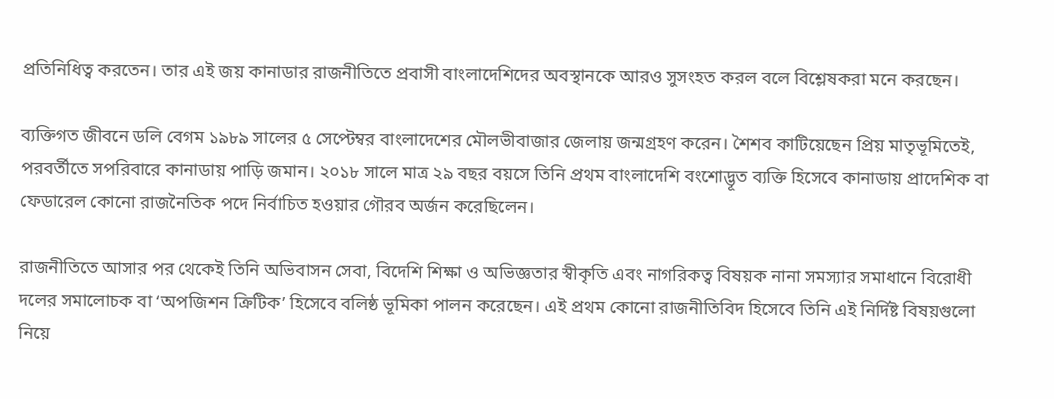প্রতিনিধিত্ব করতেন। তার এই জয় কানাডার রাজনীতিতে প্রবাসী বাংলাদেশিদের অবস্থানকে আরও সুসংহত করল বলে বিশ্লেষকরা মনে করছেন।

ব্যক্তিগত জীবনে ডলি বেগম ১৯৮৯ সালের ৫ সেপ্টেম্বর বাংলাদেশের মৌলভীবাজার জেলায় জন্মগ্রহণ করেন। শৈশব কাটিয়েছেন প্রিয় মাতৃভূমিতেই, পরবর্তীতে সপরিবারে কানাডায় পাড়ি জমান। ২০১৮ সালে মাত্র ২৯ বছর বয়সে তিনি প্রথম বাংলাদেশি বংশোদ্ভূত ব্যক্তি হিসেবে কানাডায় প্রাদেশিক বা ফেডারেল কোনো রাজনৈতিক পদে নির্বাচিত হওয়ার গৌরব অর্জন করেছিলেন।

রাজনীতিতে আসার পর থেকেই তিনি অভিবাসন সেবা, বিদেশি শিক্ষা ও অভিজ্ঞতার স্বীকৃতি এবং নাগরিকত্ব বিষয়ক নানা সমস্যার সমাধানে বিরোধী দলের সমালোচক বা ‘অপজিশন ক্রিটিক’ হিসেবে বলিষ্ঠ ভূমিকা পালন করেছেন। এই প্রথম কোনো রাজনীতিবিদ হিসেবে তিনি এই নির্দিষ্ট বিষয়গুলো নিয়ে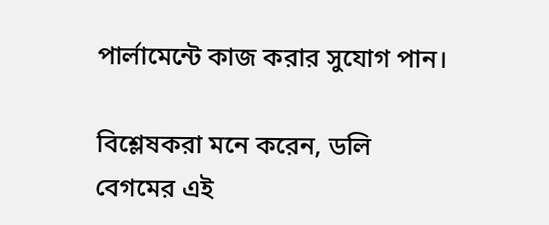পার্লামেন্টে কাজ করার সুযোগ পান।

বিশ্লেষকরা মনে করেন, ডলি বেগমের এই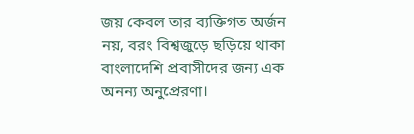জয় কেবল তার ব্যক্তিগত অর্জন নয়, বরং বিশ্বজুড়ে ছড়িয়ে থাকা বাংলাদেশি প্রবাসীদের জন্য এক অনন্য অনুপ্রেরণা।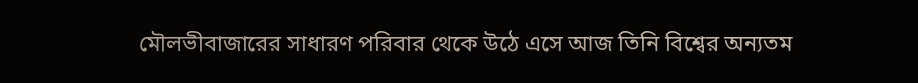মৌলভীবাজারের সাধারণ পরিবার থেকে উঠে এসে আজ তিনি বিশ্বের অন্যতম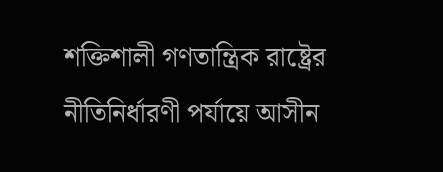শক্তিশালী গণতান্ত্রিক রাষ্ট্রের নীতিনির্ধারণী পর্যায়ে আসীন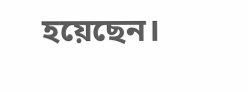হয়েছেন।